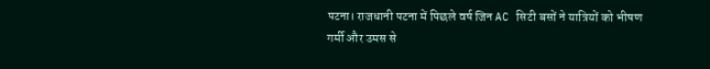पटना। राजधानी पटना में पिछले वर्ष जिन AC सिटी बसों ने यात्रियों को भीषण गर्मी और उमस से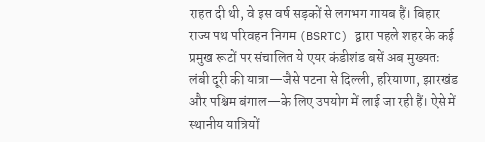राहत दी थी, वे इस वर्ष सड़कों से लगभग गायब हैं। बिहार राज्य पथ परिवहन निगम (BSRTC) द्वारा पहले शहर के कई प्रमुख रूटों पर संचालित ये एयर कंडीशंड बसें अब मुख्यतः लंबी दूरी की यात्रा—जैसे पटना से दिल्ली, हरियाणा, झारखंड और पश्चिम बंगाल—के लिए उपयोग में लाई जा रही हैं। ऐसे में स्थानीय यात्रियों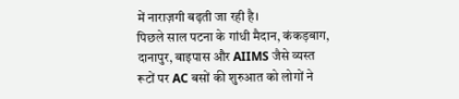में नाराज़गी बढ़ती जा रही है।
पिछले साल पटना के गांधी मैदान, कंकड़बाग, दानापुर, बाइपास और AIIMS जैसे व्यस्त रूटों पर AC बसों की शुरुआत को लोगों ने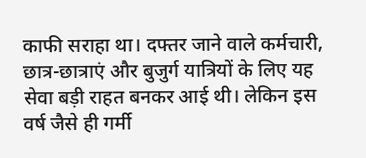काफी सराहा था। दफ्तर जाने वाले कर्मचारी, छात्र-छात्राएं और बुजुर्ग यात्रियों के लिए यह सेवा बड़ी राहत बनकर आई थी। लेकिन इस वर्ष जैसे ही गर्मी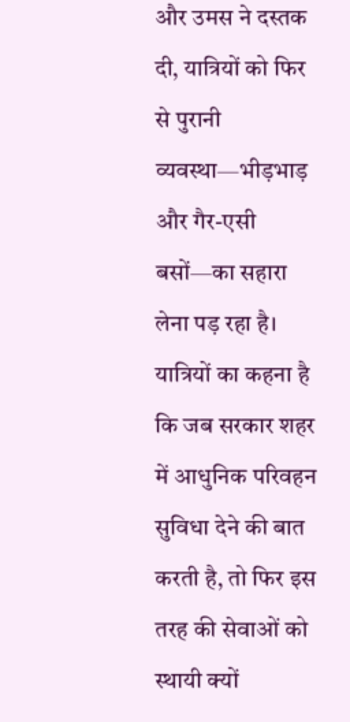और उमस ने दस्तक दी, यात्रियों को फिर से पुरानी व्यवस्था—भीड़भाड़ और गैर-एसी बसों—का सहारा लेना पड़ रहा है।
यात्रियों का कहना है कि जब सरकार शहर में आधुनिक परिवहन सुविधा देने की बात करती है, तो फिर इस तरह की सेवाओं को स्थायी क्यों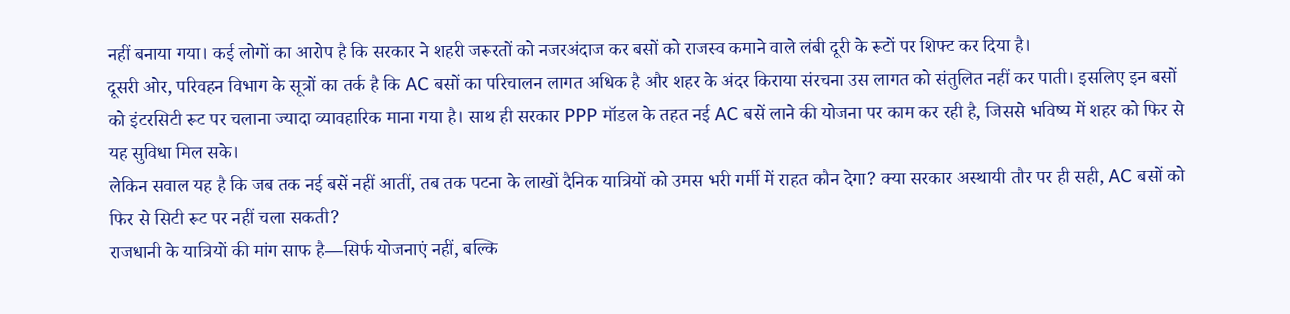नहीं बनाया गया। कई लोगों का आरोप है कि सरकार ने शहरी जरूरतों को नजरअंदाज कर बसों को राजस्व कमाने वाले लंबी दूरी के रूटों पर शिफ्ट कर दिया है।
दूसरी ओर, परिवहन विभाग के सूत्रों का तर्क है कि AC बसों का परिचालन लागत अधिक है और शहर के अंदर किराया संरचना उस लागत को संतुलित नहीं कर पाती। इसलिए इन बसों को इंटरसिटी रूट पर चलाना ज्यादा व्यावहारिक माना गया है। साथ ही सरकार PPP मॉडल के तहत नई AC बसें लाने की योजना पर काम कर रही है, जिससे भविष्य में शहर को फिर से यह सुविधा मिल सके।
लेकिन सवाल यह है कि जब तक नई बसें नहीं आतीं, तब तक पटना के लाखों दैनिक यात्रियों को उमस भरी गर्मी में राहत कौन देगा? क्या सरकार अस्थायी तौर पर ही सही, AC बसों को फिर से सिटी रूट पर नहीं चला सकती?
राजधानी के यात्रियों की मांग साफ है—सिर्फ योजनाएं नहीं, बल्कि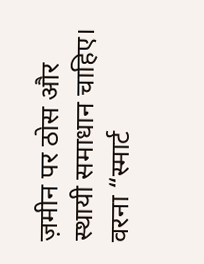ज़मीन पर ठोस और स्थायी समाधान चाहिए। वरना “स्मार्ट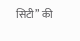सिटी” की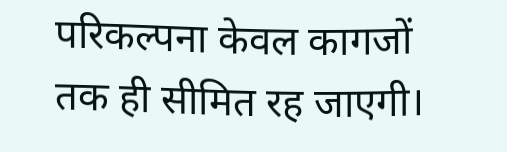परिकल्पना केवल कागजों तक ही सीमित रह जाएगी।